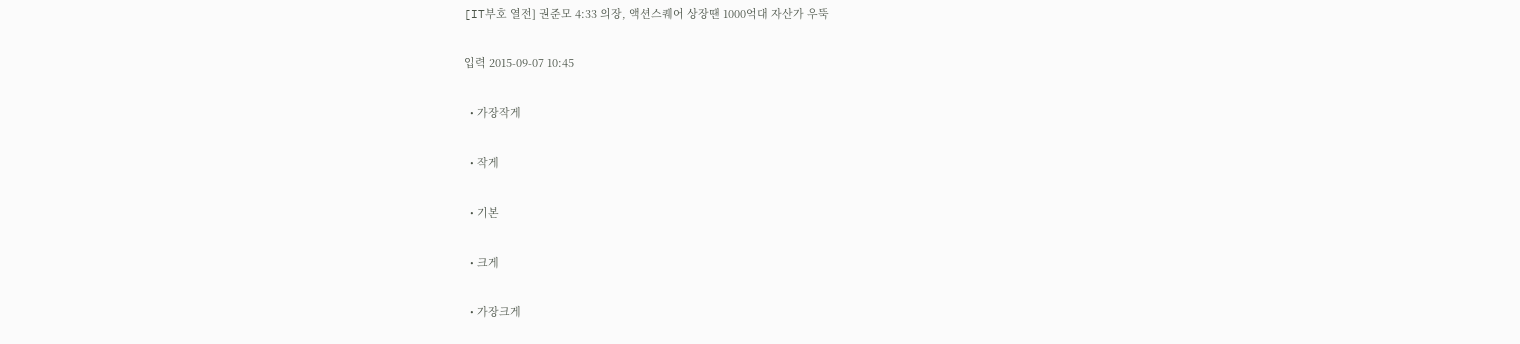[IT부호 열전] 권준모 4:33 의장, 액션스퀘어 상장땐 1000억대 자산가 우뚝

입력 2015-09-07 10:45

  • 가장작게

  • 작게

  • 기본

  • 크게

  • 가장크게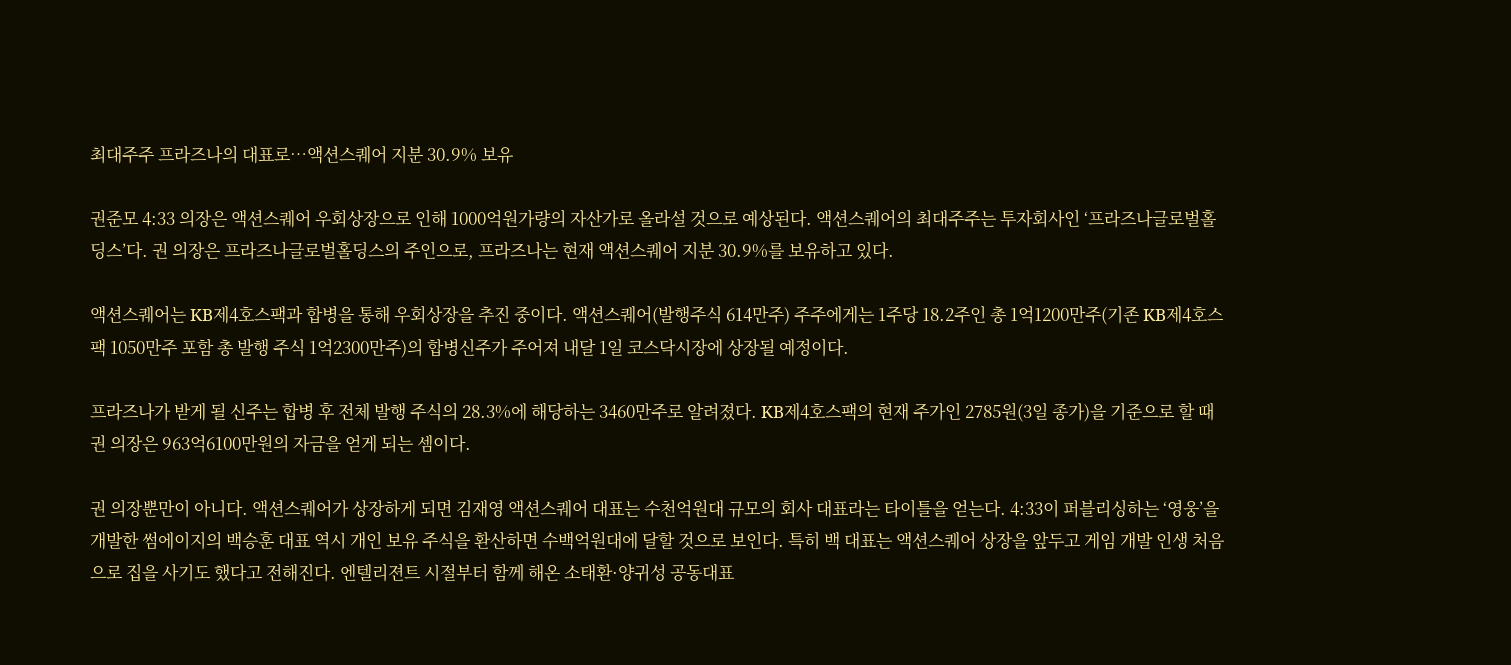최대주주 프라즈나의 대표로…액션스퀘어 지분 30.9% 보유

권준모 4:33 의장은 액션스퀘어 우회상장으로 인해 1000억원가량의 자산가로 올라설 것으로 예상된다. 액션스퀘어의 최대주주는 투자회사인 ‘프라즈나글로벌홀딩스’다. 권 의장은 프라즈나글로벌홀딩스의 주인으로, 프라즈나는 현재 액션스퀘어 지분 30.9%를 보유하고 있다.

액션스퀘어는 KB제4호스팩과 합병을 통해 우회상장을 추진 중이다. 액션스퀘어(발행주식 614만주) 주주에게는 1주당 18.2주인 총 1억1200만주(기존 KB제4호스팩 1050만주 포함 총 발행 주식 1억2300만주)의 합병신주가 주어져 내달 1일 코스닥시장에 상장될 예정이다.

프라즈나가 받게 될 신주는 합병 후 전체 발행 주식의 28.3%에 해당하는 3460만주로 알려졌다. KB제4호스팩의 현재 주가인 2785원(3일 종가)을 기준으로 할 때 권 의장은 963억6100만원의 자금을 얻게 되는 셈이다.

권 의장뿐만이 아니다. 액션스퀘어가 상장하게 되면 김재영 액션스퀘어 대표는 수천억원대 규모의 회사 대표라는 타이틀을 얻는다. 4:33이 퍼블리싱하는 ‘영웅’을 개발한 썸에이지의 백승훈 대표 역시 개인 보유 주식을 환산하면 수백억원대에 달할 것으로 보인다. 특히 백 대표는 액션스퀘어 상장을 앞두고 게임 개발 인생 처음으로 집을 사기도 했다고 전해진다. 엔텔리젼트 시절부터 함께 해온 소태환·양귀성 공동대표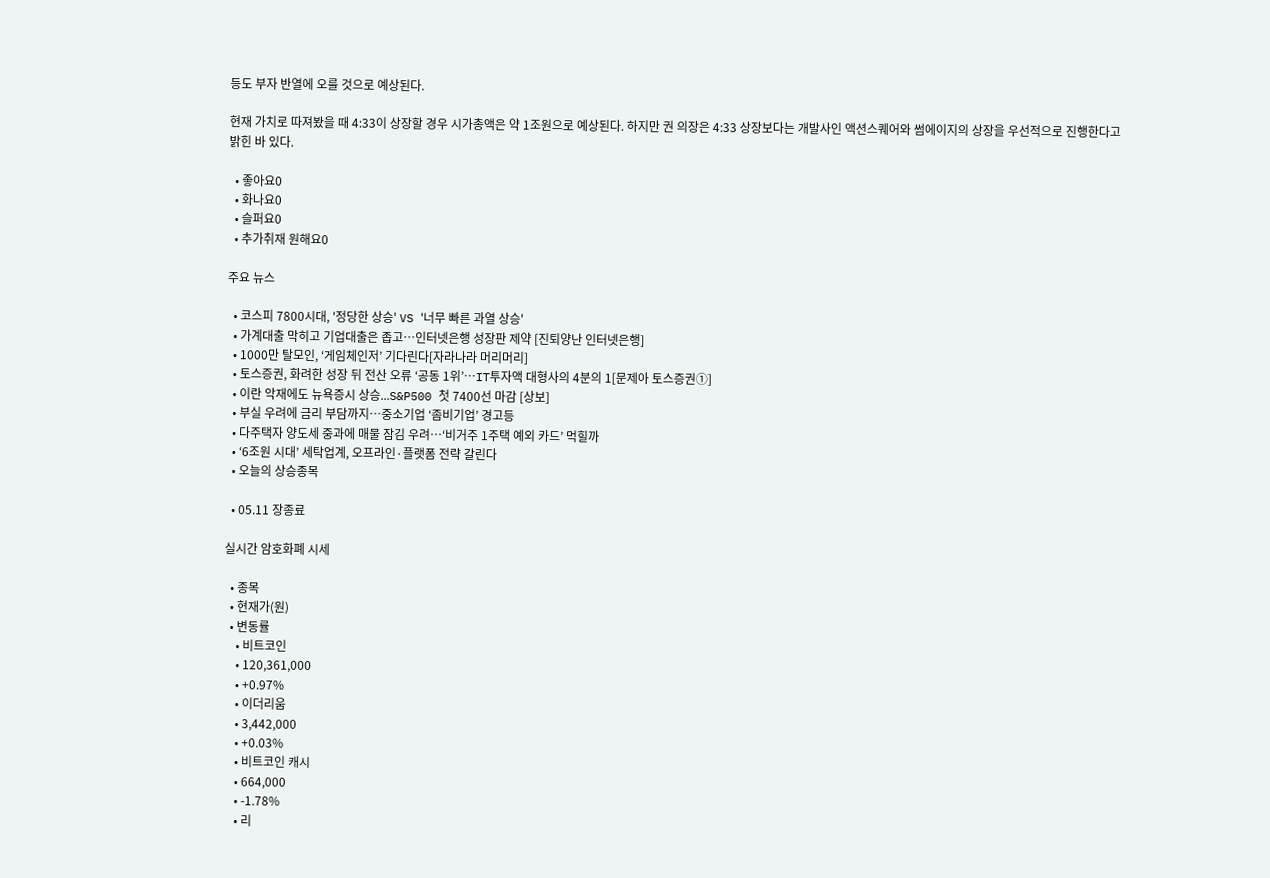등도 부자 반열에 오를 것으로 예상된다.

현재 가치로 따져봤을 때 4:33이 상장할 경우 시가총액은 약 1조원으로 예상된다. 하지만 권 의장은 4:33 상장보다는 개발사인 액션스퀘어와 썸에이지의 상장을 우선적으로 진행한다고 밝힌 바 있다.

  • 좋아요0
  • 화나요0
  • 슬퍼요0
  • 추가취재 원해요0

주요 뉴스

  • 코스피 7800시대, '정당한 상승' VS '너무 빠른 과열 상승'
  • 가계대출 막히고 기업대출은 좁고⋯인터넷은행 성장판 제약 [진퇴양난 인터넷은행]
  • 1000만 탈모인, ‘게임체인저’ 기다린다[자라나라 머리머리]
  • 토스증권, 화려한 성장 뒤 전산 오류 ‘공동 1위’⋯IT투자액 대형사의 4분의 1[문제아 토스증권①]
  • 이란 악재에도 뉴욕증시 상승...S&P500 첫 7400선 마감 [상보]
  • 부실 우려에 금리 부담까지…중소기업 ‘좀비기업’ 경고등
  • 다주택자 양도세 중과에 매물 잠김 우려…‘비거주 1주택 예외 카드’ 먹힐까
  • ‘6조원 시대’ 세탁업계, 오프라인·플랫폼 전략 갈린다
  • 오늘의 상승종목

  • 05.11 장종료

실시간 암호화폐 시세

  • 종목
  • 현재가(원)
  • 변동률
    • 비트코인
    • 120,361,000
    • +0.97%
    • 이더리움
    • 3,442,000
    • +0.03%
    • 비트코인 캐시
    • 664,000
    • -1.78%
    • 리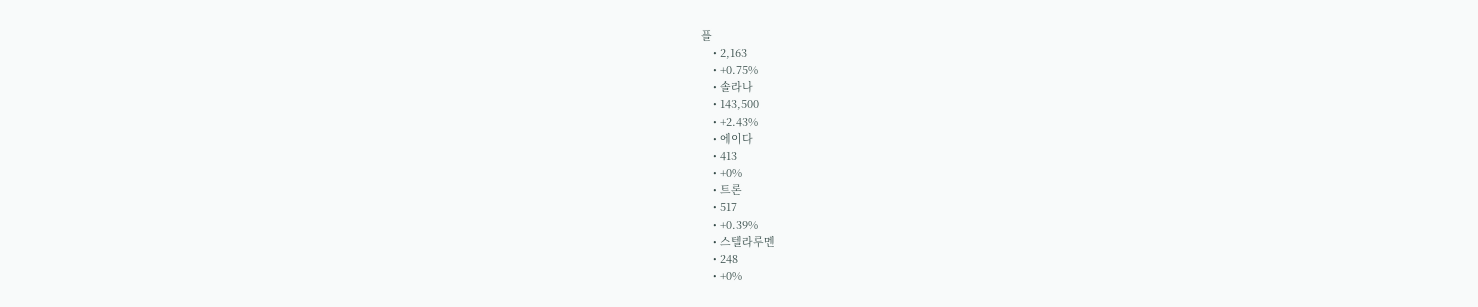플
    • 2,163
    • +0.75%
    • 솔라나
    • 143,500
    • +2.43%
    • 에이다
    • 413
    • +0%
    • 트론
    • 517
    • +0.39%
    • 스텔라루멘
    • 248
    • +0%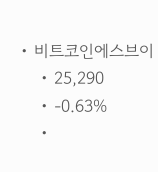• 비트코인에스브이
    • 25,290
    • -0.63%
    •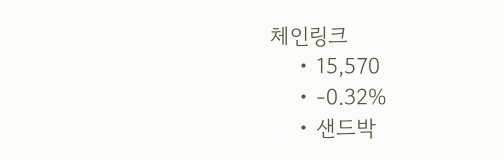체인링크
    • 15,570
    • -0.32%
    • 샌드박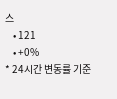스
    • 121
    • +0%
* 24시간 변동률 기준